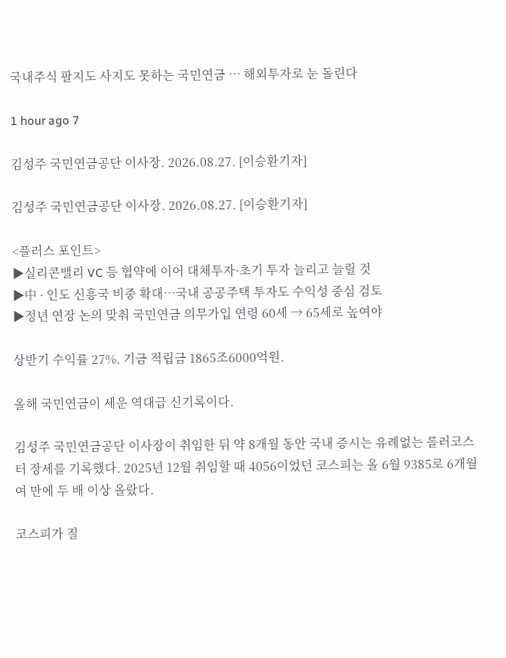국내주식 팔지도 사지도 못하는 국민연금 … 해외투자로 눈 돌린다

1 hour ago 7

김성주 국민연금공단 이사장. 2026.08.27. [이승환기자]

김성주 국민연금공단 이사장. 2026.08.27. [이승환기자]

<플러스 포인트>
▶실리콘밸리 VC 등 협약에 이어 대체투자·초기 투자 늘리고 늘릴 것
▶中 · 인도 신흥국 비중 확대…국내 공공주택 투자도 수익성 중심 검토
▶정년 연장 논의 맞춰 국민연금 의무가입 연령 60세 → 65세로 높여야

상반기 수익률 27%. 기금 적립금 1865조6000억원.

올해 국민연금이 세운 역대급 신기록이다.

김성주 국민연금공단 이사장이 취임한 뒤 약 8개월 동안 국내 증시는 유례없는 롤러코스터 장세를 기록했다. 2025년 12월 취임할 때 4056이었던 코스피는 올 6월 9385로 6개월여 만에 두 배 이상 올랐다.

코스피가 질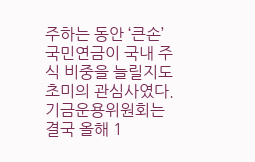주하는 동안 ‘큰손’ 국민연금이 국내 주식 비중을 늘릴지도 초미의 관심사였다. 기금운용위원회는 결국 올해 1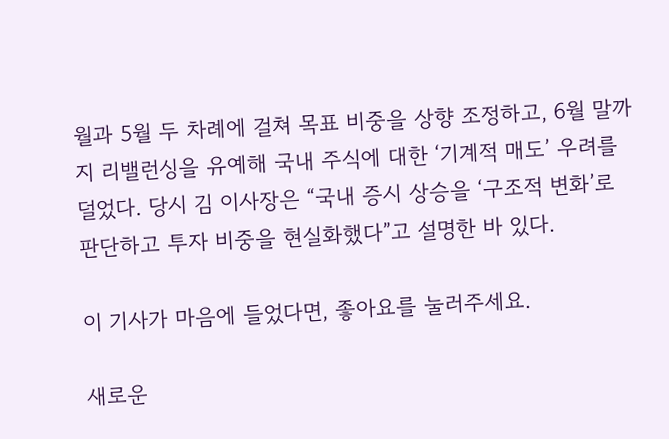월과 5월 두 차례에 걸쳐 목표 비중을 상향 조정하고, 6월 말까지 리밸런싱을 유예해 국내 주식에 대한 ‘기계적 매도’ 우려를 덜었다. 당시 김 이사장은 “국내 증시 상승을 ‘구조적 변화’로 판단하고 투자 비중을 현실화했다”고 설명한 바 있다.

이 기사가 마음에 들었다면, 좋아요를 눌러주세요.

새로운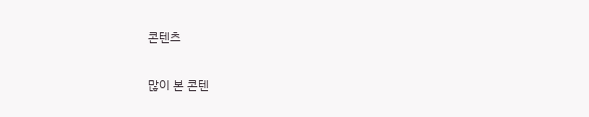콘텐츠

많이 본 콘텐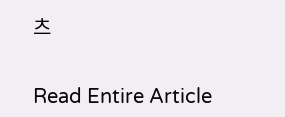츠

Read Entire Article